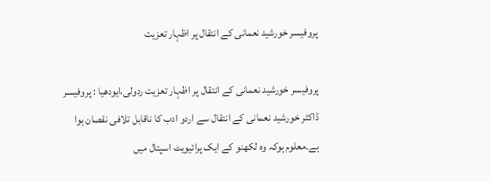پروفیسر خورشید نعمانی کے انتقال پر اظہار تعزیت

پروفیسر خورشید نعمانی کے انتقال پر اظہار تعزیت ردولی،ایودھیا : پروفیسر ڈاکٹر خورشید نعمانی کے انتقال سے اردو ادب کا ناقابل تلافی نقصان ہوا ہے۔معلوم ہوکہ وہ لکھنو کے ایک پرائیویٹ اسپتال میں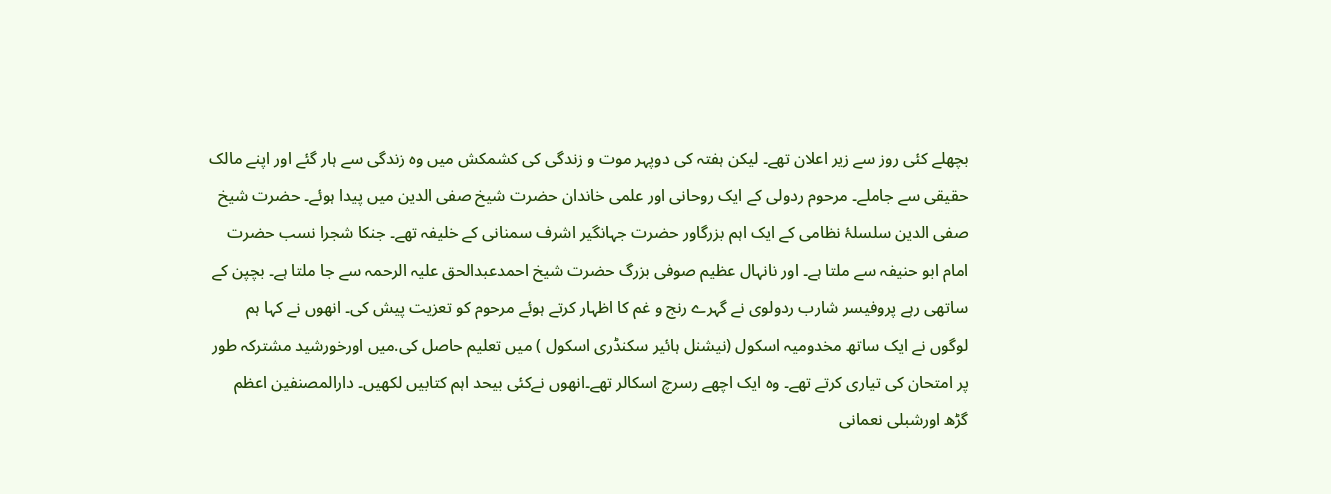بچھلے کئی روز سے زیر اعلان تھے۔ لیکن ہفتہ کی دوپہر موت و زندگی کی کشمکش میں وہ زندگی سے ہار گئے اور اپنے مالک حقیقی سے جاملے۔ مرحوم ردولی کے ایک روحانی اور علمی خاندان حضرت شیخ صفی الدین میں پیدا ہوئے۔ حضرت شیخ صفی الدین سلسلۂ نظامی کے ایک اہم بزرگاور حضرت جہانگیر اشرف سمنانی کے خلیفہ تھے۔ جنکا شجرا نسب حضرت امام ابو حنیفہ سے ملتا ہے۔ اور نانہال عظیم صوفی بزرگ حضرت شیخ احمدعبدالحق علیہ الرحمہ سے جا ملتا ہے۔ بچپن کے ساتھی رہے پروفیسر شارب ردولوی نے گہرے رنج و غم کا اظہار کرتے ہوئے مرحوم کو تعزیت پیش کی۔ انھوں نے کہا ہم لوگوں نے ایک ساتھ مخدومیہ اسکول (نیشنل ہائیر سکنڈری اسکول ) میں تعلیم حاصل کی.میں اورخورشید مشترکہ طور پر امتحان کی تیاری کرتے تھے۔ وہ ایک اچھے رسرچ اسکالر تھے۔انھوں نےکئی بیحد اہم کتابیں لکھیں۔ دارالمصنفین اعظم گڑھ اورشبلی نعمانی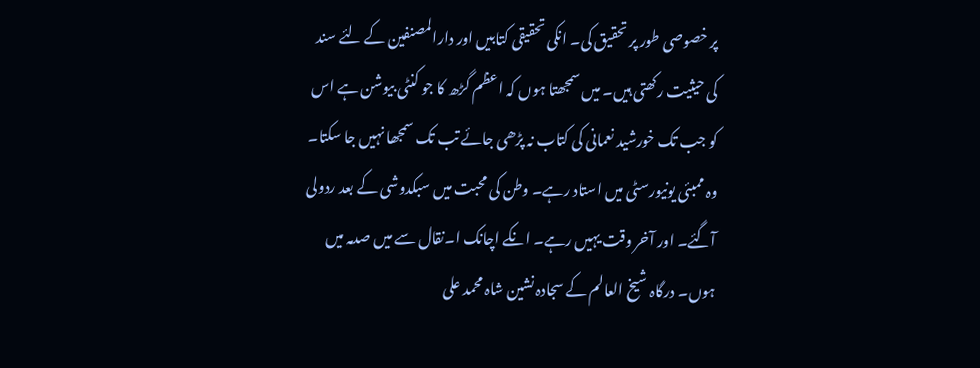پر خصوصی طور پر تحقیق کی۔ انکی تحقیقی کتابیں اور دارالمصنفین کے لئے سند کی حیثیت رکھتی ہیں۔ میں سمجھتا ہوں کہ اعظم گڑھ کا جو کنٹی بیوشن ہے اس کو جب تک خورشید نعمانی کی کتاب نہ پڑھی جائے تب تک سمجھا نہیں جا سکتا۔ وہ ممبئی یونیورسٹی میں استاد رہے۔ وطن کی محبت میں سبکدوشی کے بعد ردولی آگئے۔ اور آخر وقت یہیں رہے۔ انکے اچانک ا۔نقال سے میں صدمہ میں ہوں۔ درگاہ شیخ العالم کے سجادہ نشین شاہ محمد علی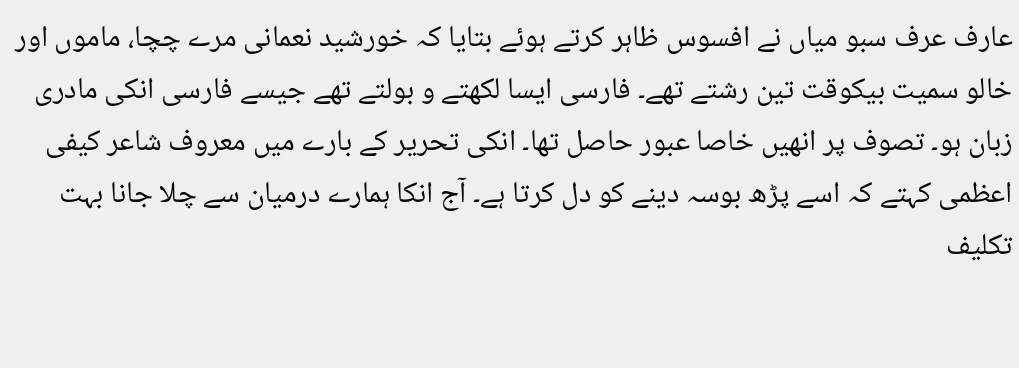عارف عرف سبو میاں نے افسوس ظاہر کرتے ہوئے بتایا کہ خورشید نعمانی مرے چچا، ماموں اور خالو سمیت بیکوقت تین رشتے تھے۔ فارسی ایسا لکھتے و بولتے تھے جیسے فارسی انکی مادری زبان ہو۔ تصوف پر انھیں خاصا عبور حاصل تھا۔ انکی تحریر کے بارے میں معروف شاعر کیفی اعظمی کہتے کہ اسے پڑھ بوسہ دینے کو دل کرتا ہے۔ آج انکا ہمارے درمیان سے چلا جانا بہت تکلیف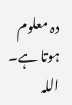دہ معلوم ہوتا ہے۔ اللہ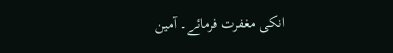انکی مغفرت فرمائے۔ آمین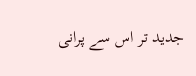جدید تر اس سے پرانی